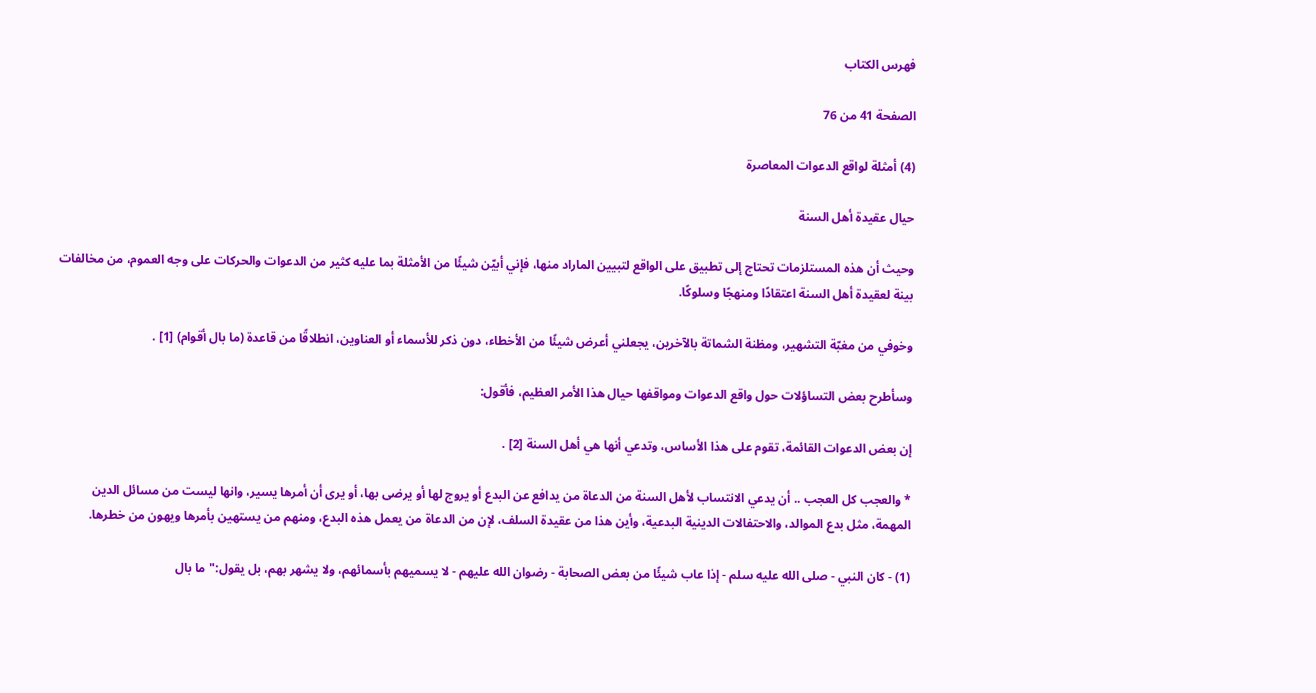فهرس الكتاب

الصفحة 41 من 76

(4) أمثلة لواقع الدعوات المعاصرة

حيال عقيدة أهل السنة

وحيث أن هذه المستلزمات تحتاج إلى تطبيق على الواقع لتبيين الماراد منها، فإني أبيّن شيئًا من الأمثلة بما عليه كثير من الدعوات والحركات على وجه العموم، من مخالفات بينة لعقيدة أهل السنة اعتقادًا ومنهجًا وسلوكًا.

وخوفي من مغبّة التشهير، ومظنة الشماتة بالآخرين، يجعلني أعرض شيئًا من الأخطاء، دون ذكر للأسماء أو العناوين، انطلاقًا من قاعدة (ما بال أقوام) [1] .

وسأطرح بعض التساؤلات حول واقع الدعوات ومواقفها حيال هذا الأمر العظيم، فأقول:

إن بعض الدعوات القائمة، تقوم على هذا الأساس، وتدعي أنها هي أهل السنة [2] .

* والعجب كل العجب .. أن يدعي الانتساب لأهل السنة من الدعاة من يدافع عن البدع أو يروج لها أو يرضى بها، أو يرى أن أمرها يسير، وانها ليست من مسائل الدين المهمة، مثل بدع الموالد، والاحتفالات الدينية البدعية، وأين هذا من عقيدة السلف، لإن من الدعاة من يعمل هذه البدع، ومنهم من يستهين بأمرها ويهون من خطرها.

(1) - كان النبي - صلى الله عليه سلم - إذا عاب شيئًا من بعض الصحابة - رضوان الله عليهم - لا يسميهم بأسمائهم، ولا يشهر بهم، بل يقول:"ما بال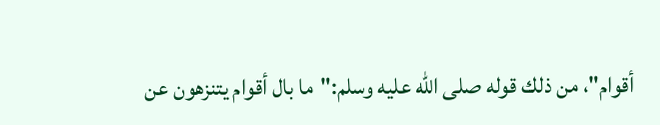أقوام"، من ذلك قوله صلى الله عليه وسلم:"ما بال أقوام يتنزهون عن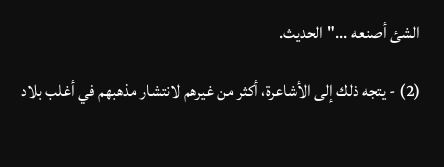الشئ أصنعه ..."الحديث.

(2) - يتجه ذلك إلى الأشاعرة، أكثر من غيرهم لانتشار مذهبهم في أغلب بلاد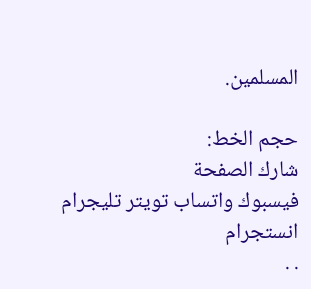المسلمين.

حجم الخط:
شارك الصفحة
فيسبوك واتساب تويتر تليجرام انستجرام
. .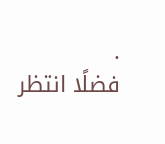.
فضلًا انتظر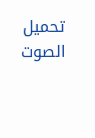تحميل الصوت